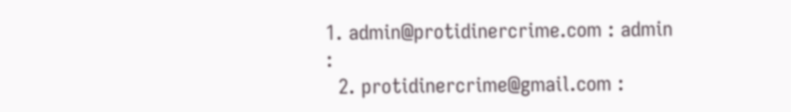1. admin@protidinercrime.com : admin :
  2. protidinercrime@gmail.com :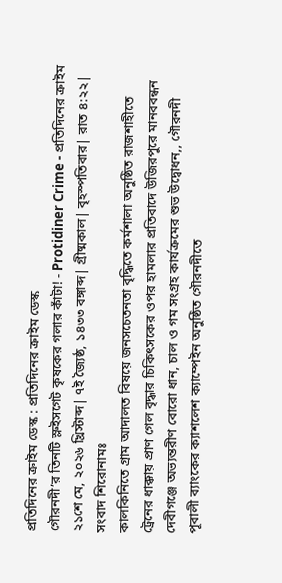প্রতিদিনের ক্রাইম ডেস্ক : প্রতিদিনের ক্রাইম ডেস্ক
গৌরনদী’র তিনটি স্লুইসগেট কৃষকের গলার কাঁটা! - Protidiner Crime - প্রতিদিনের ক্রাইম
২১শে মে, ২০২৬ খ্রিস্টাব্দ| ৭ই জ্যৈষ্ঠ, ১৪৩৩ বঙ্গাব্দ| গ্রীষ্মকাল| বৃহস্পতিবার| রাত ৪:২২|
সংবাদ শিরোনামঃ
কালকিনিতে গ্রাম আদালত বিষয়ে জনসচেতনতা বৃদ্ধিতে কর্মশালা অনুষ্ঠিত রাজশাহীতে ট্রেনের ধাক্কায় প্রাণ গেল বৃদ্ধার চিকিৎসকের ওপর হামলার প্রতিবাদে উজিরপুরে মানববন্ধন দেবীগঞ্জে অভ্যন্তরীণ বোরো ধান, চাল ও গম সংগ্রহ কার্যক্রমের শুভ উদ্বোধন,, গৌরনদী পূবালী ব্যাংকের ক্যাশলেশ ক্যাম্পেইন অনুষ্ঠিত গৌরনদীতে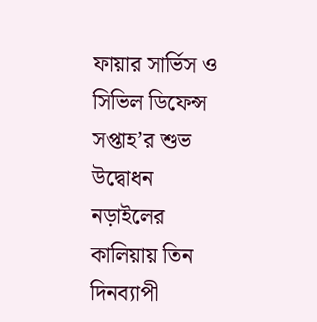ফায়ার সার্ভিস ও সিভিল ডিফেন্স সপ্তাহ’র শুভ উদ্বোধন নড়াইলের কালিয়ায় তিন দিনব্যাপী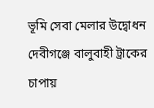ভূমি সেবা মেলার উদ্বোধন দেবীগঞ্জে বালুবাহী ট্রাকের চাপায়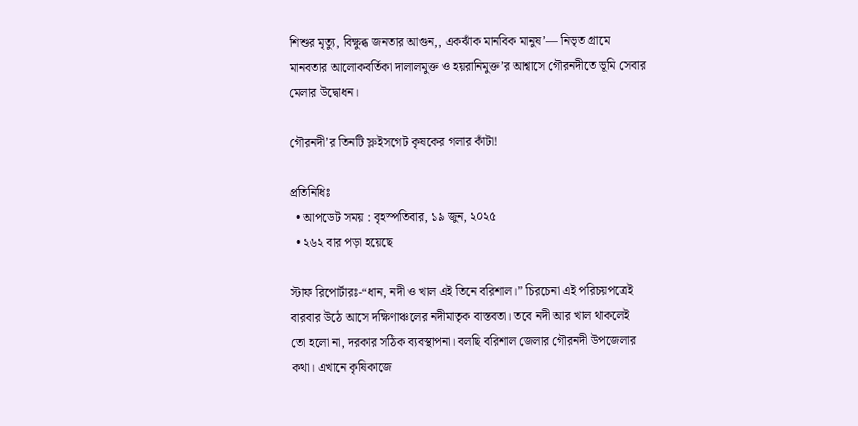শিশুর মৃত্যু, বিক্ষুব্ধ জনতার আগুন,, একঝাঁক মানবিক মানুষ’— নিভৃত গ্রামে মানবতার আলোকবর্তিকা দালালমুক্ত ও হয়রানিমুক্ত’র আশ্বাসে গৌরনদীতে ভূমি সেবার মেলার উদ্বোধন।

গৌরনদী’র তিনটি স্লুইসগেট কৃষকের গলার কাঁটা!

প্রতিনিধিঃ
  • আপডেট সময় : বৃহস্পতিবার, ১৯ জুন, ২০২৫
  • ২৬২ বার পড়া হয়েছে

স্টাফ রিপোর্টারঃ-“ধান, নদী ও খাল এই তিনে বরিশাল।” চিরচেনা এই পরিচয়পত্রেই বারবার উঠে আসে দক্ষিণাঞ্চলের নদীমাতৃক বাস্তবতা। তবে নদী আর খাল থাকলেই তো হলো না, দরকার সঠিক ব্যবস্থাপনা। বলছি বরিশাল জেলার গৌরনদী উপজেলার কথা। এখানে কৃষিকাজে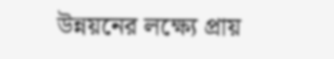উন্নয়নের লক্ষ্যে প্রায়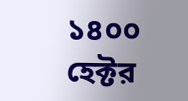১৪০০ হেক্টর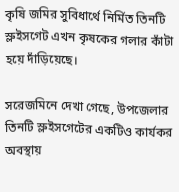কৃষি জমির সুবিধার্থে নির্মিত তিনটি স্লুইসগেট এখন কৃষকের গলার কাঁটা হয়ে দাঁড়িয়েছে।

সরেজমিনে দেখা গেছে, উপজেলার তিনটি স্লুইসগেটের একটিও কার্যকর অবস্থায়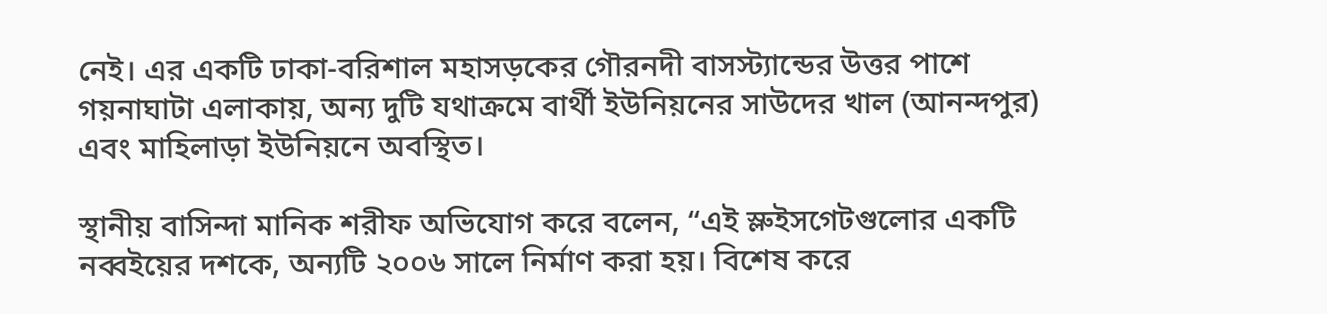নেই। এর একটি ঢাকা-বরিশাল মহাসড়কের গৌরনদী বাসস্ট্যান্ডের উত্তর পাশে গয়নাঘাটা এলাকায়, অন্য দুটি যথাক্রমে বার্থী ইউনিয়নের সাউদের খাল (আনন্দপুর) এবং মাহিলাড়া ইউনিয়নে অবস্থিত।

স্থানীয় বাসিন্দা মানিক শরীফ অভিযোগ করে বলেন, “এই স্লুইসগেটগুলোর একটি নব্বইয়ের দশকে, অন্যটি ২০০৬ সালে নির্মাণ করা হয়। বিশেষ করে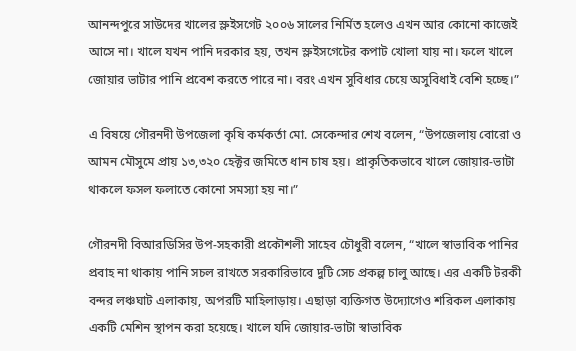আনন্দপুরে সাউদের খালের স্লুইসগেট ২০০৬ সালের নির্মিত হলেও এখন আর কোনো কাজেই আসে না। খালে যখন পানি দরকার হয়, তখন স্লুইসগেটের কপাট খোলা যায় না। ফলে খালে জোয়ার ভাটার পানি প্রবেশ করতে পারে না। বরং এখন সুবিধার চেয়ে অসুবিধাই বেশি হচ্ছে।”

এ বিষয়ে গৌরনদী উপজেলা কৃষি কর্মকর্তা মো. সেকেন্দার শেখ বলেন, “উপজেলায় বোরো ও আমন মৌসুমে প্রায় ১৩,৩২০ হেক্টর জমিতে ধান চাষ হয়। প্রাকৃতিকভাবে খালে জোয়ার-ভাটা থাকলে ফসল ফলাতে কোনো সমস্যা হয় না।”

গৌরনদী বিআরডিসির উপ-সহকারী প্রকৌশলী সাহেব চৌধুরী বলেন, “খালে স্বাভাবিক পানির প্রবাহ না থাকায় পানি সচল রাখতে সরকারিভাবে দুটি সেচ প্রকল্প চালু আছে। এর একটি টরকী বন্দর লঞ্চঘাট এলাকায়, অপরটি মাহিলাড়ায়। এছাড়া ব্যক্তিগত উদ্যোগেও শরিকল এলাকায় একটি মেশিন স্থাপন করা হয়েছে। খালে যদি জোয়ার-ভাটা স্বাভাবিক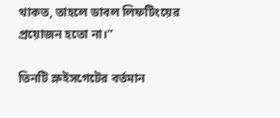থাকত, তাহলে ডাবল লিফটিংয়ের প্রয়োজন হতো না।”

তিনটি স্লুইসগেটের বর্তমান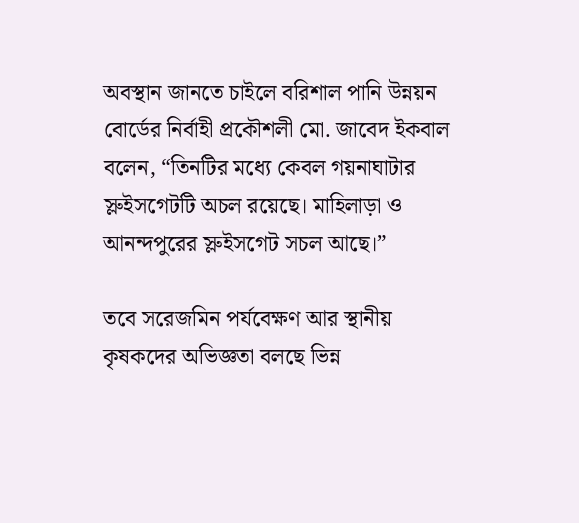অবস্থান জানতে চাইলে বরিশাল পানি উন্নয়ন বোর্ডের নির্বাহী প্রকৌশলী মো. জাবেদ ইকবাল বলেন, “তিনটির মধ্যে কেবল গয়নাঘাটার স্লুইসগেটটি অচল রয়েছে। মাহিলাড়া ও আনন্দপুরের স্লুইসগেট সচল আছে।”

তবে সরেজমিন পর্যবেক্ষণ আর স্থানীয় কৃষকদের অভিজ্ঞতা বলছে ভিন্ন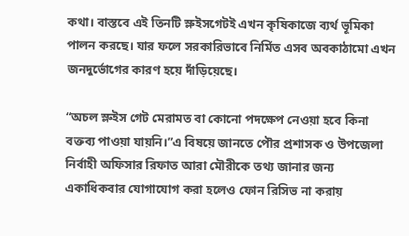কথা। বাস্তবে এই তিনটি স্লুইসগেটই এখন কৃষিকাজে ব্যর্থ ভূমিকা পালন করছে। যার ফলে সরকারিভাবে নির্মিত এসব অবকাঠামো এখন জনদুর্ভোগের কারণ হয়ে দাঁড়িয়েছে।

“অচল স্লুইস গেট মেরামত বা কোনো পদক্ষেপ নেওয়া হবে কিনা বক্তব্য পাওয়া যায়নি।”এ বিষয়ে জানতে পৌর প্রশাসক ও উপজেলা নির্বাহী অফিসার রিফাত আরা মৌরীকে তথ্য জানার জন্য একাধিকবার যোগাযোগ করা হলেও ফোন রিসিভ না করায়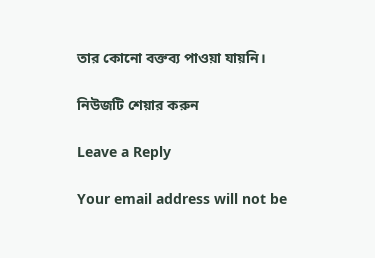তার কোনো বক্তব্য পাওয়া যায়নি।

নিউজটি শেয়ার করুন

Leave a Reply

Your email address will not be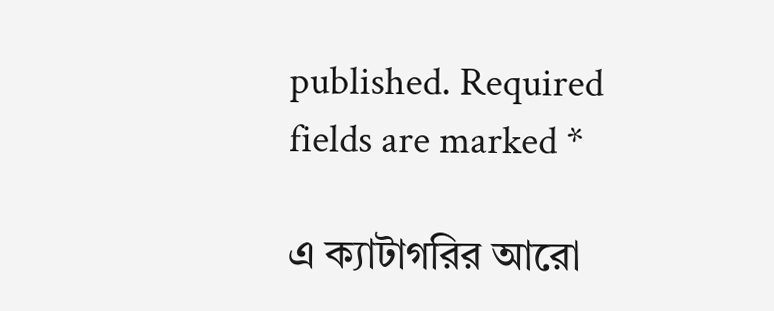published. Required fields are marked *

এ ক্যাটাগরির আরো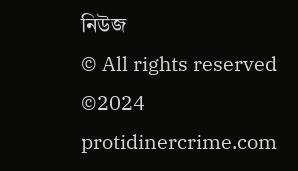নিউজ
© All rights reserved ©2024 protidinercrime.com